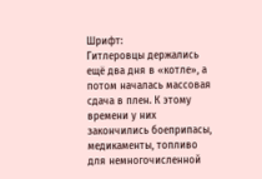Шрифт:
Гитлеровцы держались ещё два дня в «котле», а потом началась массовая сдача в плен. К этому времени у них закончились боеприпасы, медикаменты, топливо для немногочисленной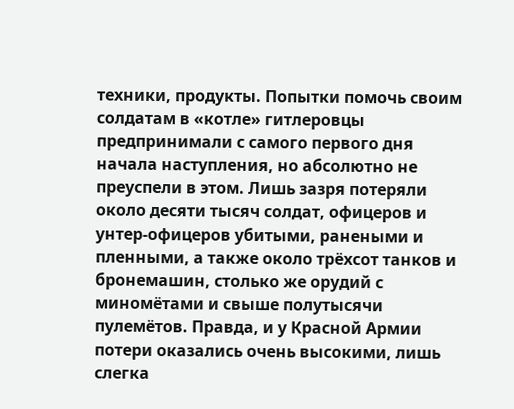техники, продукты. Попытки помочь своим солдатам в «котле» гитлеровцы предпринимали с самого первого дня начала наступления, но абсолютно не преуспели в этом. Лишь зазря потеряли около десяти тысяч солдат, офицеров и унтер-офицеров убитыми, ранеными и пленными, а также около трёхсот танков и бронемашин, столько же орудий с миномётами и свыше полутысячи пулемётов. Правда, и у Красной Армии потери оказались очень высокими, лишь слегка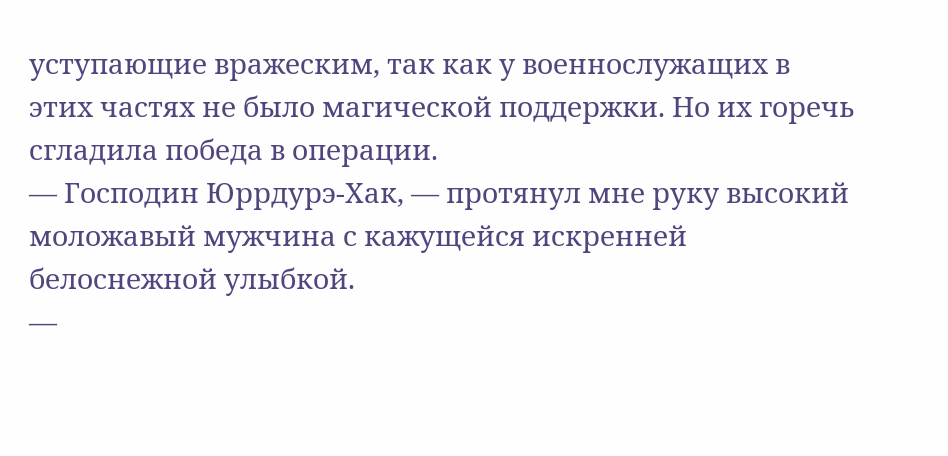уступающие вражеским, так как у военнослужащих в этих частях не было магической поддержки. Но их горечь сгладила победа в операции.
— Господин Юррдурэ-Хак, — протянул мне руку высокий моложавый мужчина с кажущейся искренней белоснежной улыбкой.
—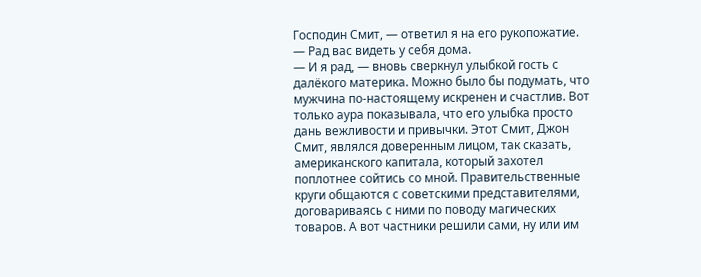Господин Смит, — ответил я на его рукопожатие. — Рад вас видеть у себя дома.
— И я рад, — вновь сверкнул улыбкой гость с далёкого материка. Можно было бы подумать, что мужчина по-настоящему искренен и счастлив. Вот только аура показывала, что его улыбка просто дань вежливости и привычки. Этот Смит, Джон Смит, являлся доверенным лицом, так сказать, американского капитала, который захотел поплотнее сойтись со мной. Правительственные круги общаются с советскими представителями, договариваясь с ними по поводу магических товаров. А вот частники решили сами, ну или им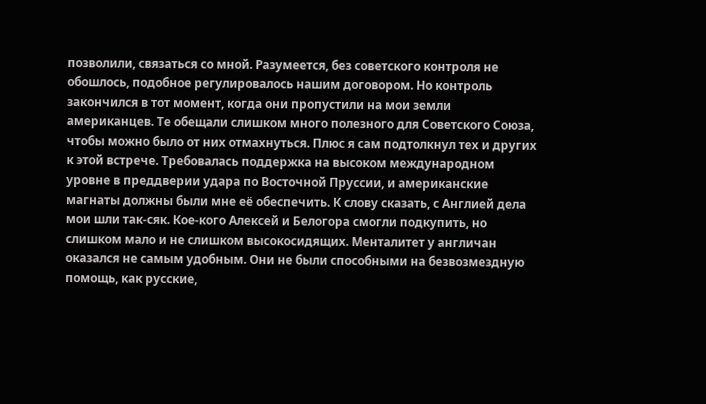позволили, связаться со мной. Разумеется, без советского контроля не обошлось, подобное регулировалось нашим договором. Но контроль закончился в тот момент, когда они пропустили на мои земли американцев. Те обещали слишком много полезного для Советского Союза, чтобы можно было от них отмахнуться. Плюс я сам подтолкнул тех и других к этой встрече. Требовалась поддержка на высоком международном уровне в преддверии удара по Восточной Пруссии, и американские магнаты должны были мне её обеспечить. К слову сказать, с Англией дела мои шли так-сяк. Кое-кого Алексей и Белогора смогли подкупить, но слишком мало и не слишком высокосидящих. Менталитет у англичан оказался не самым удобным. Они не были способными на безвозмездную помощь, как русские,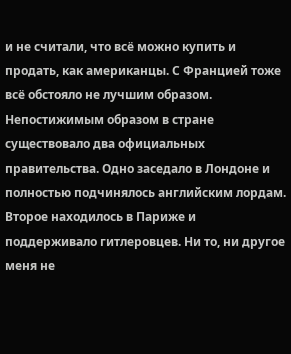и не считали, что всё можно купить и продать, как американцы. С Францией тоже всё обстояло не лучшим образом. Непостижимым образом в стране существовало два официальных правительства. Одно заседало в Лондоне и полностью подчинялось английским лордам. Второе находилось в Париже и поддерживало гитлеровцев. Ни то, ни другое меня не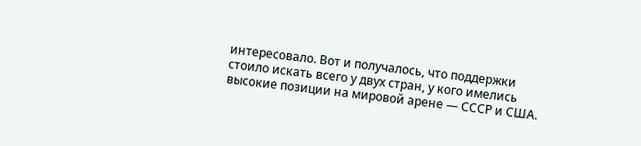интересовало. Вот и получалось, что поддержки стоило искать всего у двух стран, у кого имелись высокие позиции на мировой арене — СССР и США.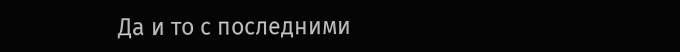Да и то с последними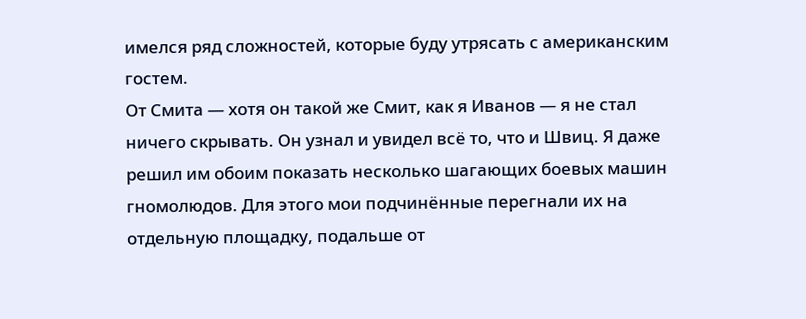имелся ряд сложностей, которые буду утрясать с американским гостем.
От Смита — хотя он такой же Смит, как я Иванов — я не стал ничего скрывать. Он узнал и увидел всё то, что и Швиц. Я даже решил им обоим показать несколько шагающих боевых машин гномолюдов. Для этого мои подчинённые перегнали их на отдельную площадку, подальше от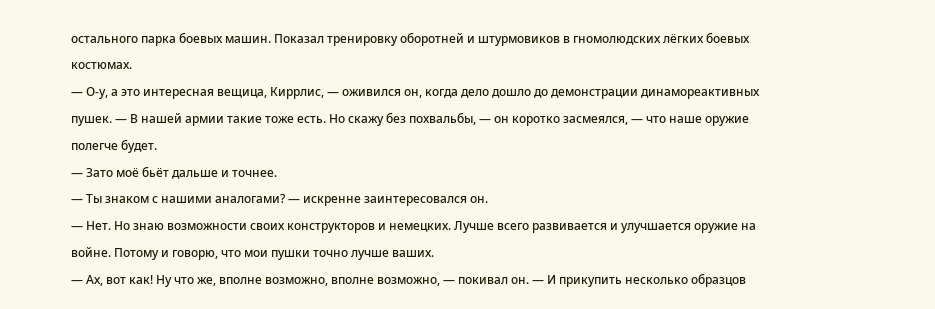остального парка боевых машин. Показал тренировку оборотней и штурмовиков в гномолюдских лёгких боевых костюмах.
— О-у, а это интересная вещица, Киррлис, — оживился он, когда дело дошло до демонстрации динамореактивных пушек. — В нашей армии такие тоже есть. Но скажу без похвальбы, — он коротко засмеялся, — что наше оружие полегче будет.
— Зато моё бьёт дальше и точнее.
— Ты знаком с нашими аналогами? — искренне заинтересовался он.
— Нет. Но знаю возможности своих конструкторов и немецких. Лучше всего развивается и улучшается оружие на войне. Потому и говорю, что мои пушки точно лучше ваших.
— Ах, вот как! Ну что же, вполне возможно, вполне возможно, — покивал он. — И прикупить несколько образцов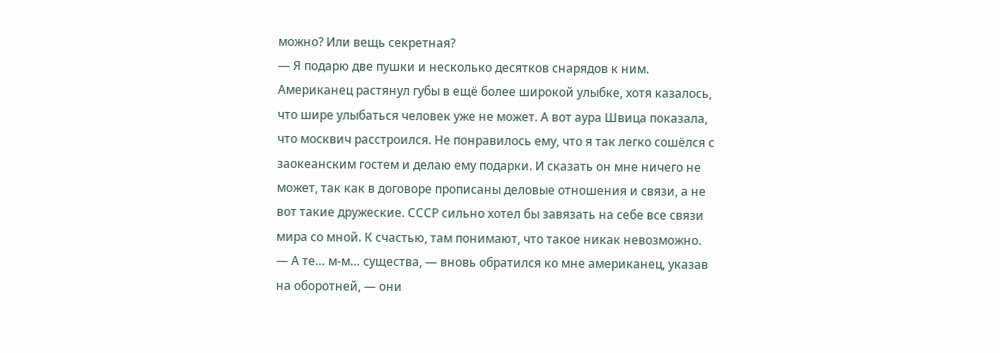можно? Или вещь секретная?
— Я подарю две пушки и несколько десятков снарядов к ним.
Американец растянул губы в ещё более широкой улыбке, хотя казалось, что шире улыбаться человек уже не может. А вот аура Швица показала, что москвич расстроился. Не понравилось ему, что я так легко сошёлся с заокеанским гостем и делаю ему подарки. И сказать он мне ничего не может, так как в договоре прописаны деловые отношения и связи, а не вот такие дружеские. СССР сильно хотел бы завязать на себе все связи мира со мной. К счастью, там понимают, что такое никак невозможно.
— А те… м-м… существа, — вновь обратился ко мне американец, указав на оборотней, — они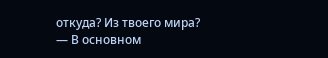откуда? Из твоего мира?
— В основном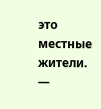это местные жители.
—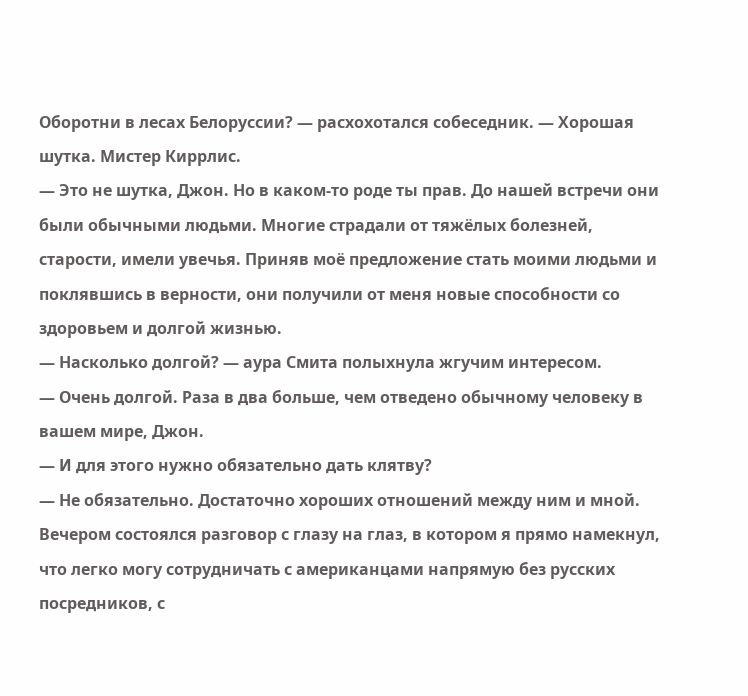Оборотни в лесах Белоруссии? — расхохотался собеседник. — Хорошая шутка. Мистер Киррлис.
— Это не шутка, Джон. Но в каком-то роде ты прав. До нашей встречи они были обычными людьми. Многие страдали от тяжёлых болезней, старости, имели увечья. Приняв моё предложение стать моими людьми и поклявшись в верности, они получили от меня новые способности со здоровьем и долгой жизнью.
— Насколько долгой? — аура Смита полыхнула жгучим интересом.
— Очень долгой. Раза в два больше, чем отведено обычному человеку в вашем мире, Джон.
— И для этого нужно обязательно дать клятву?
— Не обязательно. Достаточно хороших отношений между ним и мной.
Вечером состоялся разговор с глазу на глаз, в котором я прямо намекнул, что легко могу сотрудничать с американцами напрямую без русских посредников, с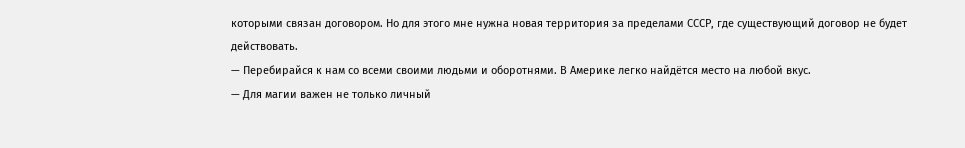которыми связан договором. Но для этого мне нужна новая территория за пределами СССР, где существующий договор не будет действовать.
— Перебирайся к нам со всеми своими людьми и оборотнями. В Америке легко найдётся место на любой вкус.
— Для магии важен не только личный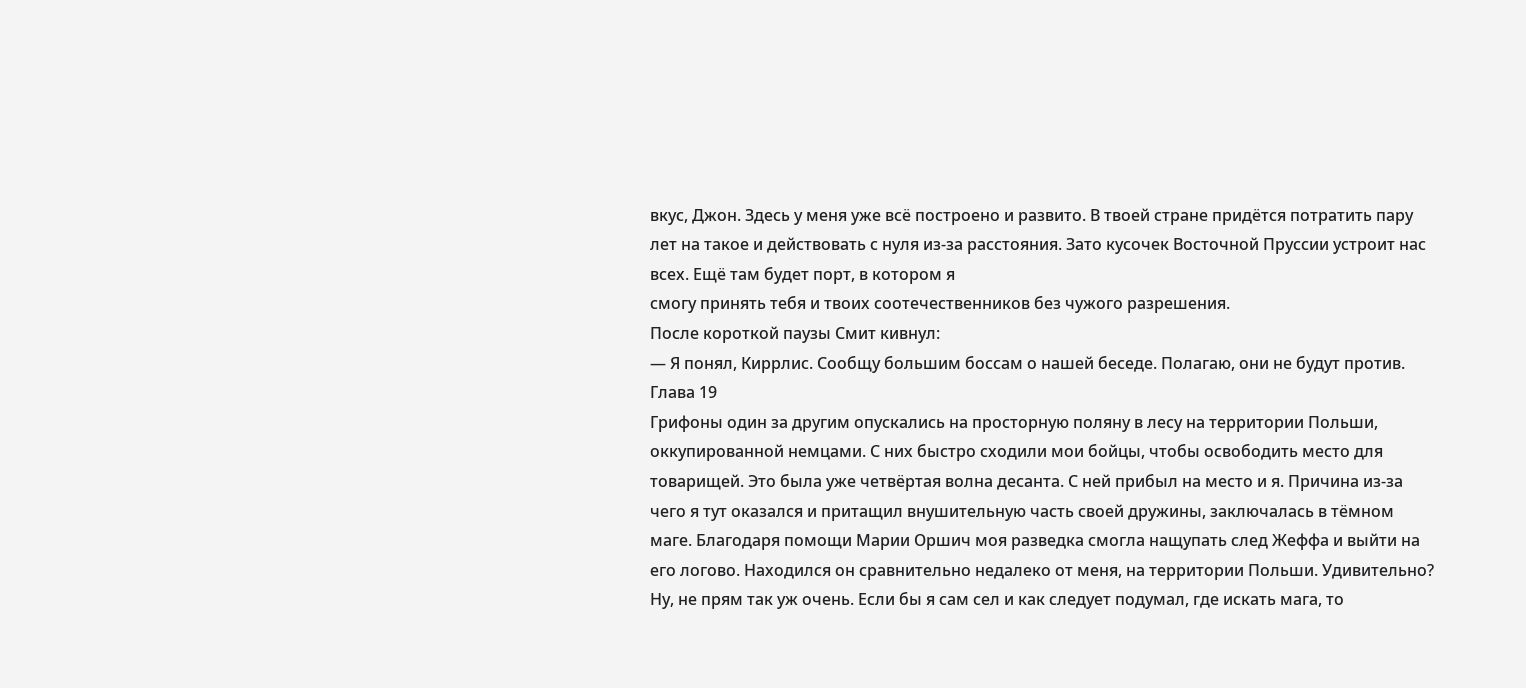вкус, Джон. Здесь у меня уже всё построено и развито. В твоей стране придётся потратить пару лет на такое и действовать с нуля из-за расстояния. Зато кусочек Восточной Пруссии устроит нас всех. Ещё там будет порт, в котором я
смогу принять тебя и твоих соотечественников без чужого разрешения.
После короткой паузы Смит кивнул:
— Я понял, Киррлис. Сообщу большим боссам о нашей беседе. Полагаю, они не будут против.
Глава 19
Грифоны один за другим опускались на просторную поляну в лесу на территории Польши, оккупированной немцами. С них быстро сходили мои бойцы, чтобы освободить место для товарищей. Это была уже четвёртая волна десанта. С ней прибыл на место и я. Причина из-за чего я тут оказался и притащил внушительную часть своей дружины, заключалась в тёмном маге. Благодаря помощи Марии Оршич моя разведка смогла нащупать след Жеффа и выйти на его логово. Находился он сравнительно недалеко от меня, на территории Польши. Удивительно? Ну, не прям так уж очень. Если бы я сам сел и как следует подумал, где искать мага, то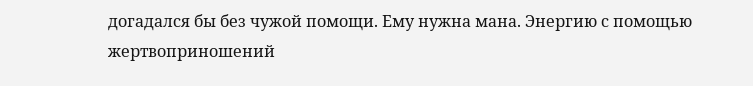догадался бы без чужой помощи. Ему нужна мана. Энергию с помощью жертвоприношений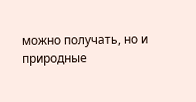можно получать, но и природные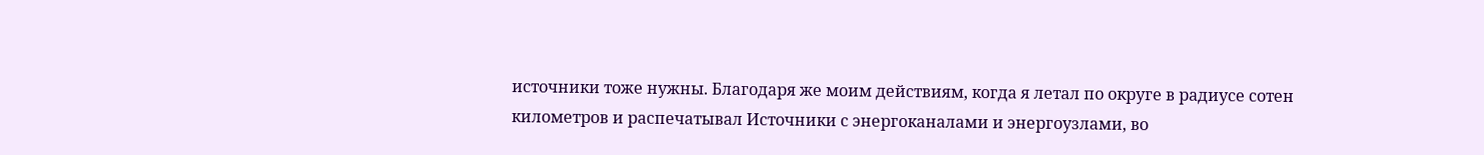источники тоже нужны. Благодаря же моим действиям, когда я летал по округе в радиусе сотен километров и распечатывал Источники с энергоканалами и энергоузлами, во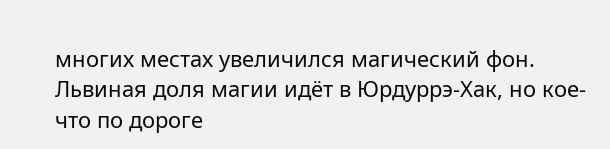многих местах увеличился магический фон. Львиная доля магии идёт в Юрдуррэ-Хак, но кое-что по дороге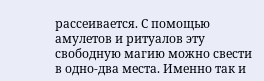рассеивается. С помощью амулетов и ритуалов эту свободную магию можно свести в одно-два места. Именно так и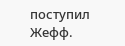поступил Жефф.